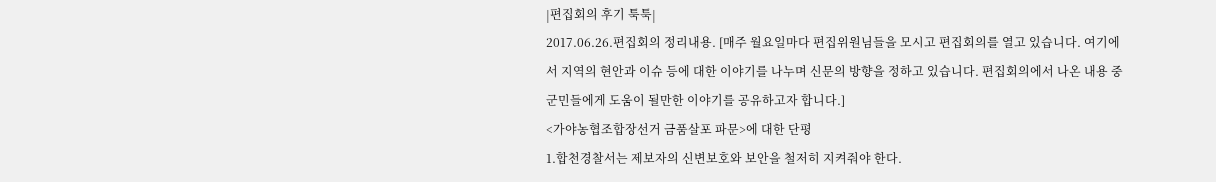|편집회의 후기 툭툭|
2017.06.26.편집회의 정리내용. [매주 월요일마다 편집위원님들을 모시고 편집회의를 열고 있습니다. 여기에서 지역의 현안과 이슈 등에 대한 이야기를 나누며 신문의 방향을 정하고 있습니다. 편집회의에서 나온 내용 중 군민들에게 도움이 될만한 이야기를 공유하고자 합니다.]
<가야농협조합장선거 금품살포 파문>에 대한 단평
1.합천경찰서는 제보자의 신변보호와 보안을 철저히 지켜줘야 한다.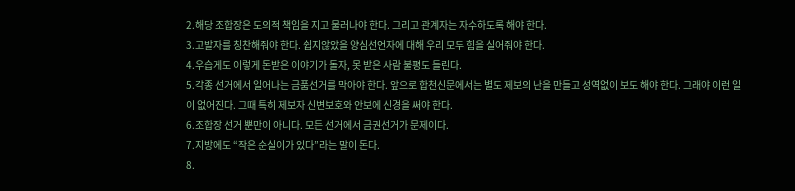2.해당 조합장은 도의적 책임을 지고 물러나야 한다. 그리고 관계자는 자수하도록 해야 한다.
3.고발자를 칭찬해줘야 한다. 쉽지않았을 양심선언자에 대해 우리 모두 힘을 실어줘야 한다.
4.우습게도 이렇게 돈받은 이야기가 돌자, 못 받은 사람 불평도 들린다.
5.각종 선거에서 일어나는 금품선거를 막아야 한다. 앞으로 합천신문에서는 별도 제보의 난을 만들고 성역없이 보도 해야 한다. 그래야 이런 일이 없어진다. 그때 특히 제보자 신변보호와 안보에 신경을 써야 한다.
6.조합장 선거 뿐만이 아니다. 모든 선거에서 금권선거가 문제이다.
7.지방에도 “작은 순실이가 있다”라는 말이 돈다.
8.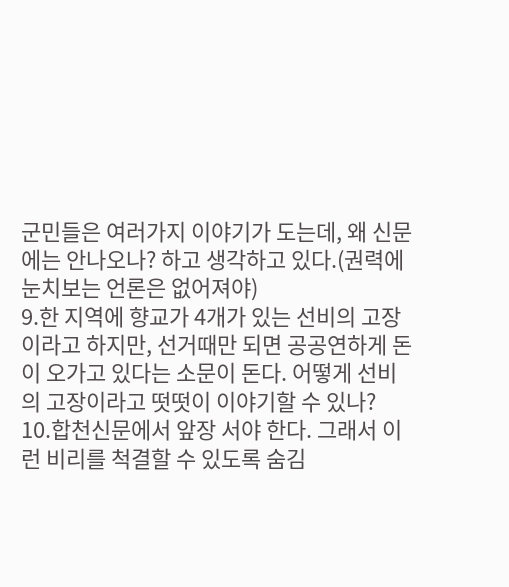군민들은 여러가지 이야기가 도는데, 왜 신문에는 안나오나? 하고 생각하고 있다.(권력에 눈치보는 언론은 없어져야)
9.한 지역에 향교가 4개가 있는 선비의 고장이라고 하지만, 선거때만 되면 공공연하게 돈이 오가고 있다는 소문이 돈다. 어떻게 선비의 고장이라고 떳떳이 이야기할 수 있나?
10.합천신문에서 앞장 서야 한다. 그래서 이런 비리를 척결할 수 있도록 숨김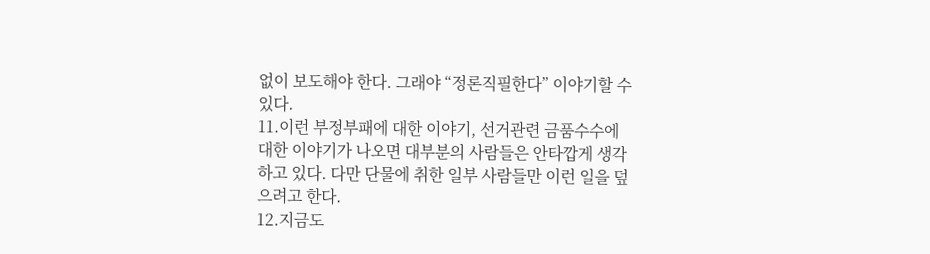없이 보도해야 한다. 그래야 “정론직필한다” 이야기할 수 있다.
11.이런 부정부패에 대한 이야기, 선거관련 금품수수에 대한 이야기가 나오면 대부분의 사람들은 안타깝게 생각하고 있다. 다만 단물에 취한 일부 사람들만 이런 일을 덮으려고 한다.
12.지금도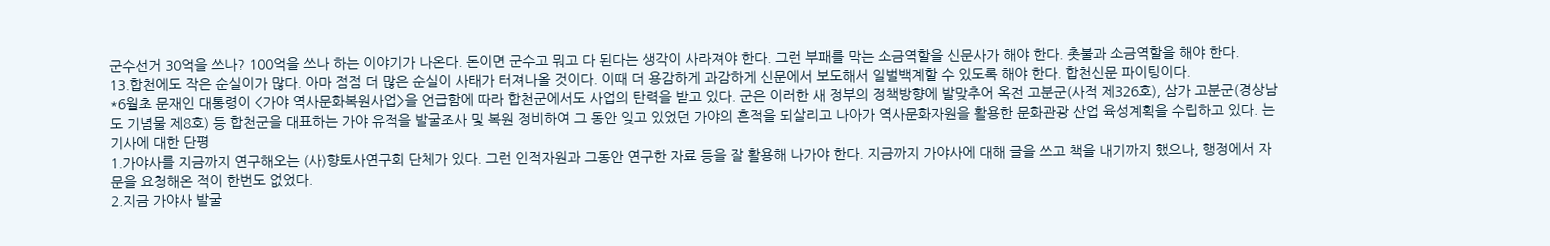군수선거 30억을 쓰나? 100억을 쓰나 하는 이야기가 나온다. 돈이면 군수고 뭐고 다 된다는 생각이 사라져야 한다. 그런 부패를 막는 소금역할을 신문사가 해야 한다. 촛불과 소금역할을 해야 한다.
13.합천에도 작은 순실이가 많다. 아마 점점 더 많은 순실이 사태가 터져나올 것이다. 이때 더 용감하게 과감하게 신문에서 보도해서 일벌백계할 수 있도록 해야 한다. 합천신문 파이팅이다.
*6월초 문재인 대통령이 <가야 역사문화복원사업>을 언급함에 따라 합천군에서도 사업의 탄력을 받고 있다. 군은 이러한 새 정부의 정책방향에 발맞추어 옥전 고분군(사적 제326호), 삼가 고분군(경상남도 기념물 제8호) 등 합천군을 대표하는 가야 유적을 발굴조사 및 복원 정비하여 그 동안 잊고 있었던 가야의 흔적을 되살리고 나아가 역사문화자원을 활용한 문화관광 산업 육성계획을 수립하고 있다. 는 기사에 대한 단평
1.가야사를 지금까지 연구해오는 (사)향토사연구회 단체가 있다. 그런 인적자원과 그동안 연구한 자료 등을 잘 활용해 나가야 한다. 지금까지 가야사에 대해 글을 쓰고 책을 내기까지 했으나, 행정에서 자문을 요청해온 적이 한번도 없었다.
2.지금 가야사 발굴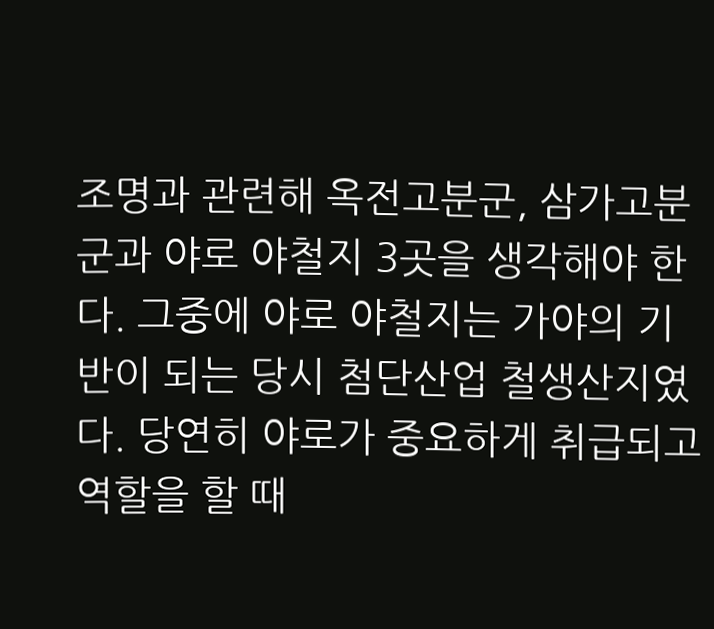조명과 관련해 옥전고분군, 삼가고분군과 야로 야철지 3곳을 생각해야 한다. 그중에 야로 야철지는 가야의 기반이 되는 당시 첨단산업 철생산지였다. 당연히 야로가 중요하게 취급되고 역할을 할 때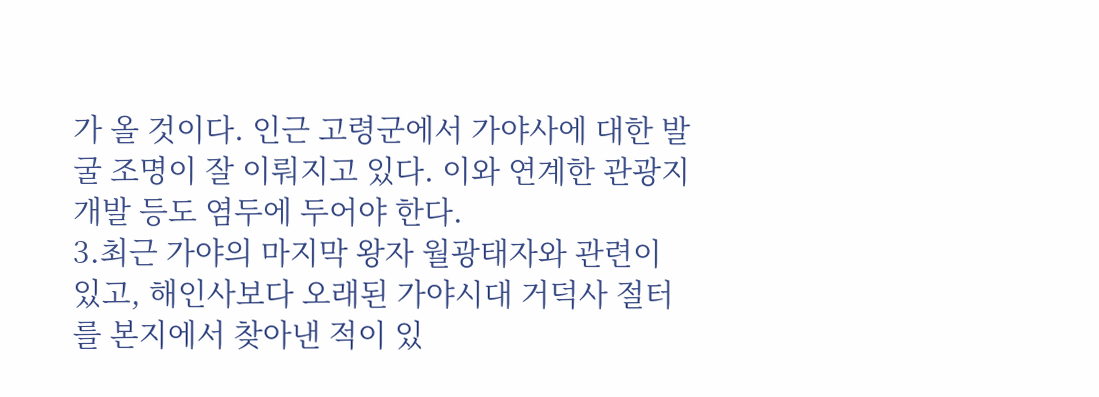가 올 것이다. 인근 고령군에서 가야사에 대한 발굴 조명이 잘 이뤄지고 있다. 이와 연계한 관광지 개발 등도 염두에 두어야 한다.
3.최근 가야의 마지막 왕자 월광태자와 관련이 있고, 해인사보다 오래된 가야시대 거덕사 절터를 본지에서 찾아낸 적이 있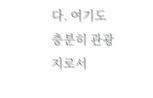다. 여기도 충분히 관광지로서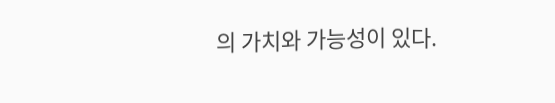의 가치와 가능성이 있다.